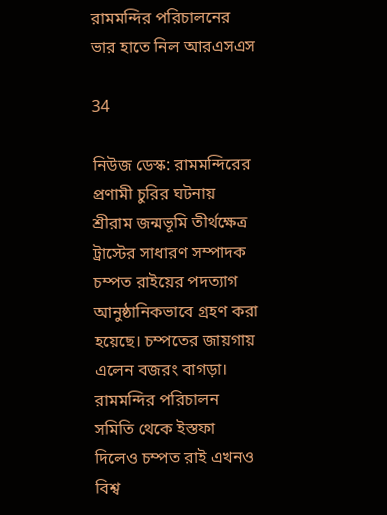রামমন্দির পরিচালনের ভার হাতে নিল আরএসএস

34

নিউজ ডেস্ক: রামমন্দিরের প্রণামী চুরির ঘটনায় শ্রীরাম জন্মভূমি তীর্থক্ষেত্র ট্রাস্টের সাধারণ সম্পাদক চম্পত রাইয়ের পদত্যাগ আনুষ্ঠানিকভাবে গ্রহণ করা হয়েছে। চম্পতের জায়গায় এলেন বজরং বাগড়া। রামমন্দির পরিচালন সমিতি থেকে ইস্তফা দিলেও চম্পত রাই এখনও বিশ্ব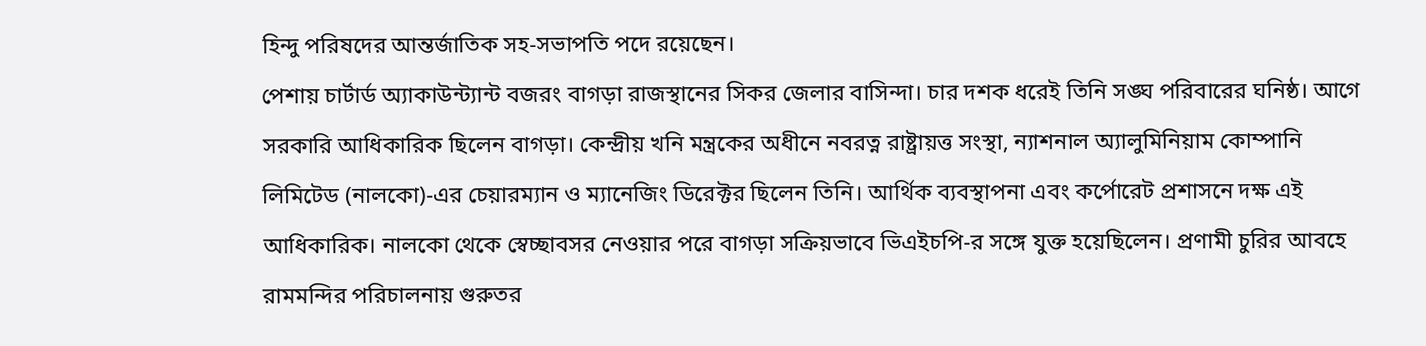হিন্দু পরিষদের আন্তর্জাতিক সহ-সভাপতি পদে রয়েছেন।
পেশায় চার্টার্ড অ্যাকাউন্ট্যান্ট বজরং বাগড়া রাজস্থানের সিকর জেলার বাসিন্দা। চার দশক ধরেই তিনি সঙ্ঘ পরিবারের ঘনিষ্ঠ। আগে সরকারি আধিকারিক ছিলেন বাগড়া। কেন্দ্রীয় খনি মন্ত্রকের অধীনে নবরত্ন রাষ্ট্রায়ত্ত সংস্থা, ন্যাশনাল অ্যালুমিনিয়াম কোম্পানি লিমিটেড (নালকো)-এর চেয়ারম্যান ও ম্যানেজিং ডিরেক্টর ছিলেন তিনি। আর্থিক ব্যবস্থাপনা এবং কর্পোরেট প্রশাসনে দক্ষ এই আধিকারিক। নালকো থেকে স্বেচ্ছাবসর নেওয়ার পরে বাগড়া সক্রিয়ভাবে ভিএইচপি-র সঙ্গে যুক্ত হয়েছিলেন। প্রণামী চুরির আবহে রামমন্দির পরিচালনায় গুরুতর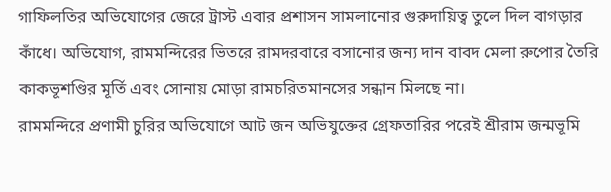গাফিলতির অভিযোগের জেরে ট্রাস্ট এবার প্রশাসন সামলানোর গুরুদায়িত্ব তুলে দিল বাগড়ার কাঁধে। অভিযোগ, রামমন্দিরের ভিতরে রামদরবারে বসানোর জন্য দান বাবদ মেলা রুপোর তৈরি কাকভূশণ্ডির মূর্তি এবং সোনায় মোড়া রামচরিতমানসের সন্ধান মিলছে না।
রামমন্দিরে প্রণামী চুরির অভিযোগে আট জন অভিযুক্তের গ্রেফতারির পরেই শ্রীরাম জন্মভূমি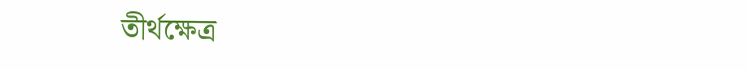তীর্থক্ষেত্র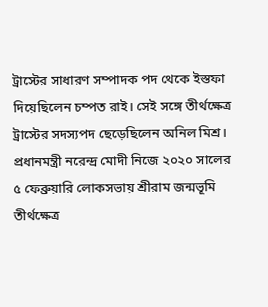ট্রাস্টের সাধারণ সম্পাদক পদ থেকে ইস্তফা দিয়েছিলেন চম্পত রাই। সেই সঙ্গে তীর্থক্ষেত্র ট্রাস্টের সদস্যপদ ছেড়েছিলেন অনিল মিশ্র। প্রধানমন্ত্রী নরেন্দ্র মোদী নিজে ২০২০ সালের ৫ ফেব্রুয়ারি লোকসভায় শ্রীরাম জন্মভূমি তীর্থক্ষেত্র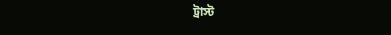ট্রাস্ট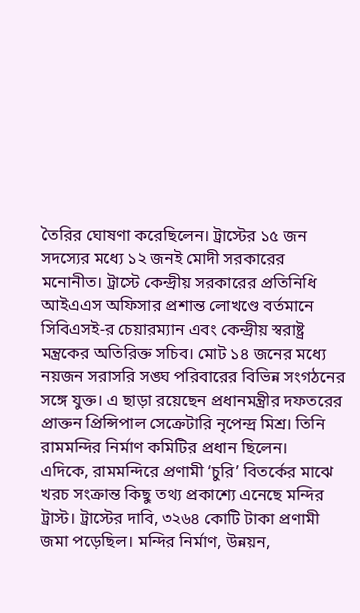তৈরির ঘোষণা করেছিলেন। ট্রাস্টের ১৫ জন সদস্যের মধ্যে ১২ জনই মোদী সরকারের মনোনীত। ট্রাস্টে কেন্দ্রীয় সরকারের প্রতিনিধি আইএএস অফিসার প্রশান্ত লোখণ্ডে বর্তমানে সিবিএসই-র চেয়ারম্যান এবং কেন্দ্রীয় স্বরাষ্ট্র মন্ত্রকের অতিরিক্ত সচিব। মোট ১৪ জনের মধ্যে নয়জন সরাসরি সঙ্ঘ পরিবারের বিভিন্ন সংগঠনের সঙ্গে যুক্ত। এ ছাড়া রয়েছেন প্রধানমন্ত্রীর দফতরের প্রাক্তন প্রিন্সিপাল সেক্রেটারি নৃপেন্দ্র মিশ্র। তিনি রামমন্দির নির্মাণ কমিটির প্রধান ছিলেন।
এদিকে, রামমন্দিরে প্রণামী ‘চুরি’ বিতর্কের মাঝে খরচ সংক্রান্ত কিছু তথ্য প্রকাশ্যে এনেছে মন্দির ট্রাস্ট। ট্রাস্টের দাবি, ৩২৬৪ কোটি টাকা প্রণামী জমা পড়েছিল। মন্দির নির্মাণ, উন্নয়ন,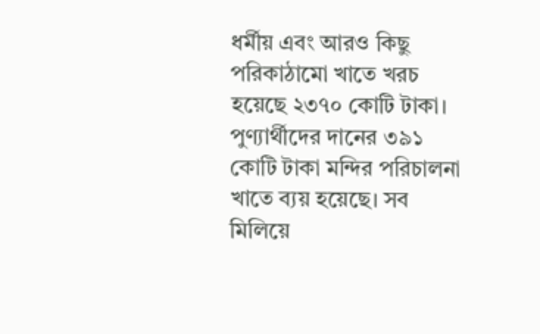ধর্মীয় এবং আরও কিছু পরিকাঠামো খাতে খরচ হয়েছে ২৩৭০ কোটি টাকা। পুণ্যার্থীদের দানের ৩৯১ কোটি টাকা মন্দির পরিচালনা খাতে ব্যয় হয়েছে। সব মিলিয়ে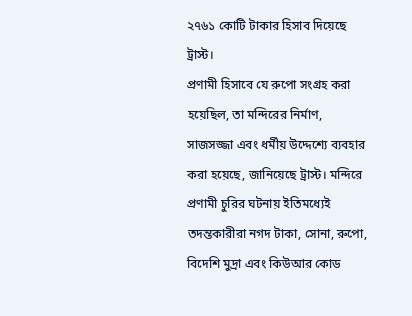২৭৬১ কোটি টাকার হিসাব দিয়েছে ট্রাস্ট।
প্রণামী হিসাবে যে রুপো সংগ্রহ করা হয়েছিল, তা মন্দিরের নির্মাণ, সাজসজ্জা এবং ধর্মীয় উদ্দেশ্যে ব্যবহার করা হয়েছে, জানিয়েছে ট্রাস্ট। মন্দিরে প্রণামী চুরির ঘটনায় ইতিমধ্যেই তদন্তকারীরা নগদ টাকা, সোনা, রুপো, বিদেশি মুদ্রা এবং কিউআর কোড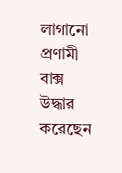লাগানো প্রণামী বাক্স উদ্ধার করেছেন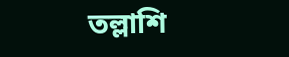তল্লাশি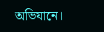অভিযানে।